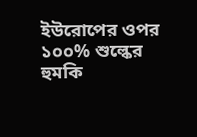ইউরোপের ওপর ১০০% শুল্কের হুমকি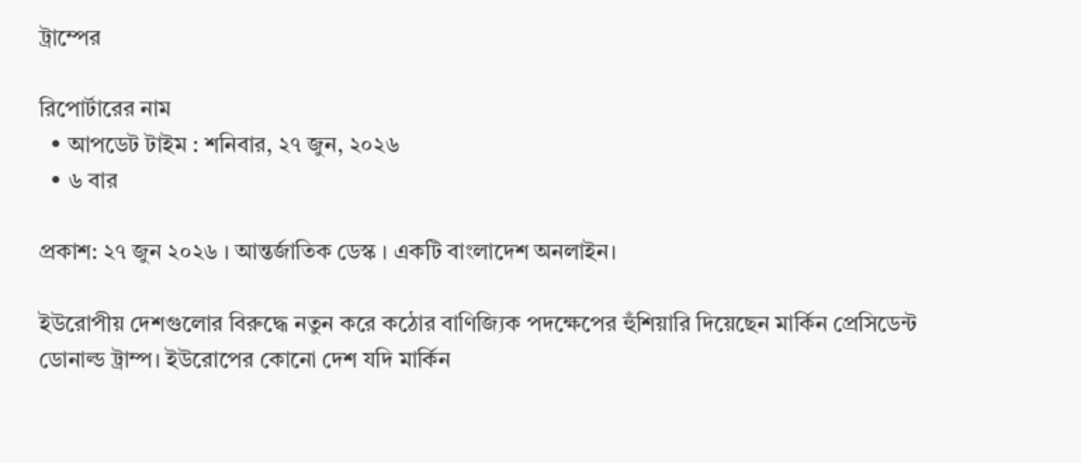ট্রাম্পের

রিপোর্টারের নাম
  • আপডেট টাইম : শনিবার, ২৭ জুন, ২০২৬
  • ৬ বার

প্রকাশ: ২৭ জুন ২০২৬ । আন্তর্জাতিক ডেস্ক । একটি বাংলাদেশ অনলাইন।

ইউরোপীয় দেশগুলোর বিরুদ্ধে নতুন করে কঠোর বাণিজ্যিক পদক্ষেপের হুঁশিয়ারি দিয়েছেন মার্কিন প্রেসিডেন্ট ডোনাল্ড ট্রাম্প। ইউরোপের কোনো দেশ যদি মার্কিন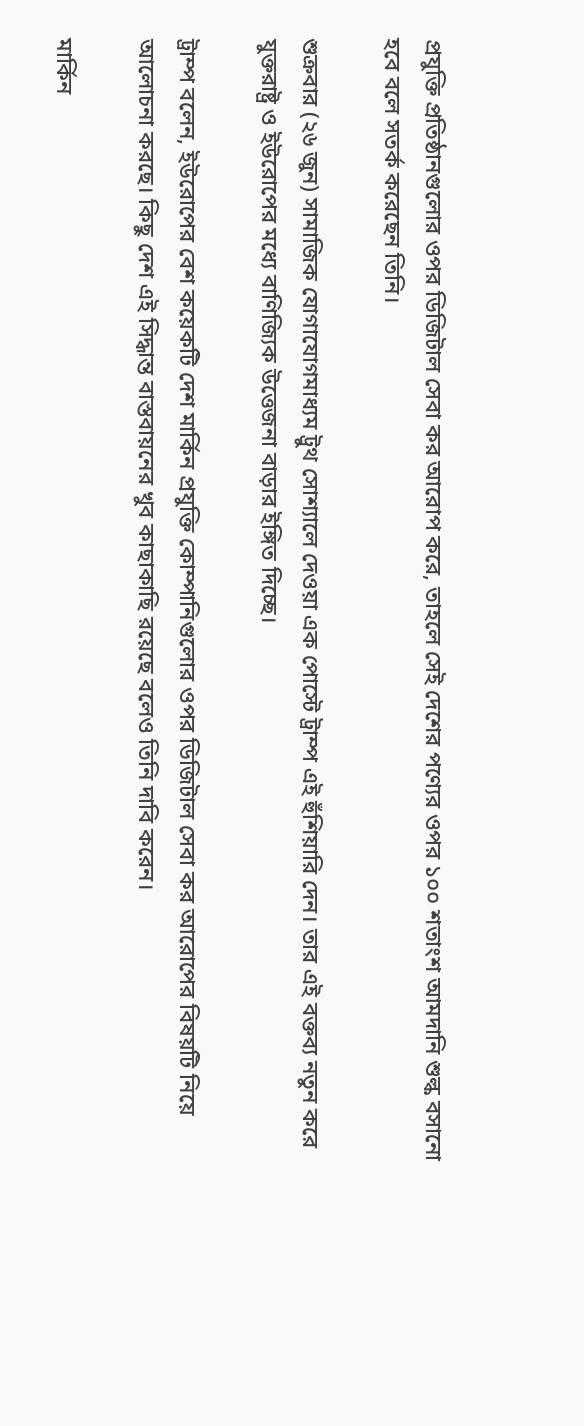প্রযুক্তি প্রতিষ্ঠানগুলোর ওপর ডিজিটাল সেবা কর আরোপ করে, তাহলে সেই দেশের পণ্যের ওপর ১০০ শতাংশ আমদানি শুল্ক বসানো হবে বলে সতর্ক করেছেন তিনি।

শুক্রবার (২৬ জুন) সামাজিক যোগাযোগমাধ্যম ট্রুথ সোশ্যালে দেওয়া এক পোস্টে ট্রাম্প এই হুঁশিয়ারি দেন। তার এই বক্তব্য নতুন করে যুক্তরাষ্ট্র ও ইউরোপের মধ্যে বাণিজ্যিক উত্তেজনা বাড়ার ইঙ্গিত দিচ্ছে।

ট্রাম্প বলেন, ইউরোপের বেশ কয়েকটি দেশ মার্কিন প্রযুক্তি কোম্পানিগুলোর ওপর ডিজিটাল সেবা কর আরোপের বিষয়টি নিয়ে আলোচনা করছে। কিছু দেশ এই সিদ্ধান্ত বাস্তবায়নের খুব কাছাকাছি রয়েছে বলেও তিনি দাবি করেন।

মার্কিন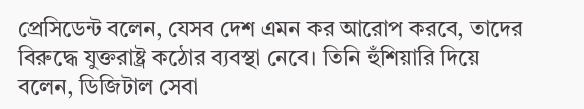প্রেসিডেন্ট বলেন, যেসব দেশ এমন কর আরোপ করবে, তাদের বিরুদ্ধে যুক্তরাষ্ট্র কঠোর ব্যবস্থা নেবে। তিনি হুঁশিয়ারি দিয়ে বলেন, ডিজিটাল সেবা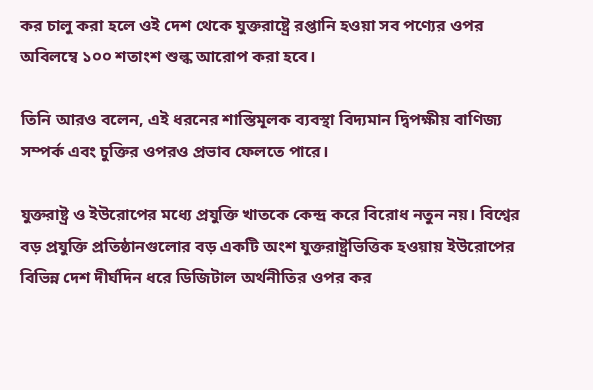কর চালু করা হলে ওই দেশ থেকে যুক্তরাষ্ট্রে রপ্তানি হওয়া সব পণ্যের ওপর অবিলম্বে ১০০ শতাংশ শুল্ক আরোপ করা হবে।

তিনি আরও বলেন, এই ধরনের শাস্তিমূলক ব্যবস্থা বিদ্যমান দ্বিপক্ষীয় বাণিজ্য সম্পর্ক এবং চুক্তির ওপরও প্রভাব ফেলতে পারে।

যুক্তরাষ্ট্র ও ইউরোপের মধ্যে প্রযুক্তি খাতকে কেন্দ্র করে বিরোধ নতুন নয়। বিশ্বের বড় প্রযুক্তি প্রতিষ্ঠানগুলোর বড় একটি অংশ যুক্তরাষ্ট্রভিত্তিক হওয়ায় ইউরোপের বিভিন্ন দেশ দীর্ঘদিন ধরে ডিজিটাল অর্থনীতির ওপর কর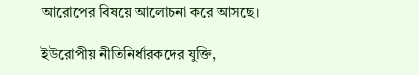আরোপের বিষয়ে আলোচনা করে আসছে।

ইউরোপীয় নীতিনির্ধারকদের যুক্তি,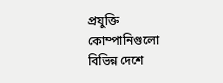প্রযুক্তি কোম্পানিগুলো বিভিন্ন দেশে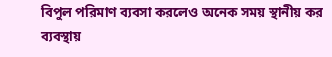বিপুল পরিমাণ ব্যবসা করলেও অনেক সময় স্থানীয় কর ব্যবস্থায়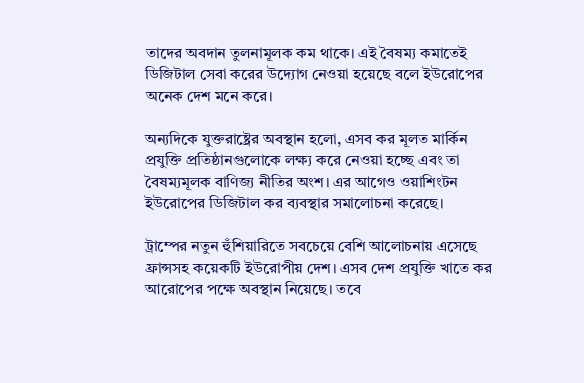তাদের অবদান তুলনামূলক কম থাকে। এই বৈষম্য কমাতেই ডিজিটাল সেবা করের উদ্যোগ নেওয়া হয়েছে বলে ইউরোপের অনেক দেশ মনে করে।

অন্যদিকে যুক্তরাষ্ট্রের অবস্থান হলো, এসব কর মূলত মার্কিন প্রযুক্তি প্রতিষ্ঠানগুলোকে লক্ষ্য করে নেওয়া হচ্ছে এবং তা বৈষম্যমূলক বাণিজ্য নীতির অংশ। এর আগেও ওয়াশিংটন ইউরোপের ডিজিটাল কর ব্যবস্থার সমালোচনা করেছে।

ট্রাম্পের নতুন হুঁশিয়ারিতে সবচেয়ে বেশি আলোচনায় এসেছে ফ্রান্সসহ কয়েকটি ইউরোপীয় দেশ। এসব দেশ প্রযুক্তি খাতে কর আরোপের পক্ষে অবস্থান নিয়েছে। তবে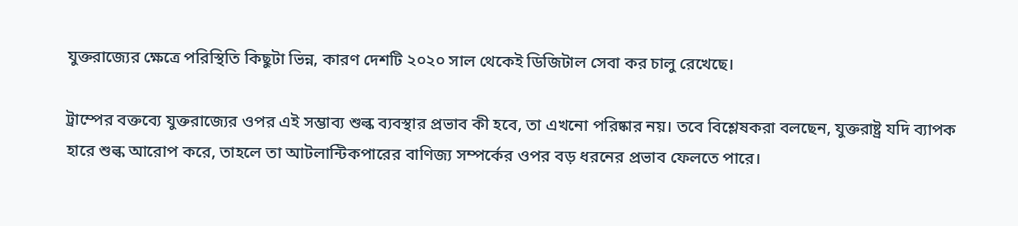যুক্তরাজ্যের ক্ষেত্রে পরিস্থিতি কিছুটা ভিন্ন, কারণ দেশটি ২০২০ সাল থেকেই ডিজিটাল সেবা কর চালু রেখেছে।

ট্রাম্পের বক্তব্যে যুক্তরাজ্যের ওপর এই সম্ভাব্য শুল্ক ব্যবস্থার প্রভাব কী হবে, তা এখনো পরিষ্কার নয়। তবে বিশ্লেষকরা বলছেন, যুক্তরাষ্ট্র যদি ব্যাপক হারে শুল্ক আরোপ করে, তাহলে তা আটলান্টিকপারের বাণিজ্য সম্পর্কের ওপর বড় ধরনের প্রভাব ফেলতে পারে।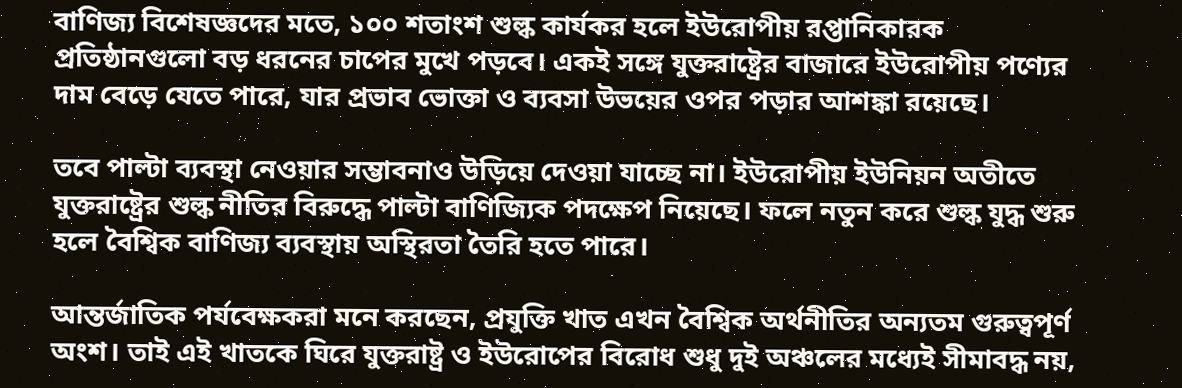বাণিজ্য বিশেষজ্ঞদের মতে, ১০০ শতাংশ শুল্ক কার্যকর হলে ইউরোপীয় রপ্তানিকারক প্রতিষ্ঠানগুলো বড় ধরনের চাপের মুখে পড়বে। একই সঙ্গে যুক্তরাষ্ট্রের বাজারে ইউরোপীয় পণ্যের দাম বেড়ে যেতে পারে, যার প্রভাব ভোক্তা ও ব্যবসা উভয়ের ওপর পড়ার আশঙ্কা রয়েছে।

তবে পাল্টা ব্যবস্থা নেওয়ার সম্ভাবনাও উড়িয়ে দেওয়া যাচ্ছে না। ইউরোপীয় ইউনিয়ন অতীতে যুক্তরাষ্ট্রের শুল্ক নীতির বিরুদ্ধে পাল্টা বাণিজ্যিক পদক্ষেপ নিয়েছে। ফলে নতুন করে শুল্ক যুদ্ধ শুরু হলে বৈশ্বিক বাণিজ্য ব্যবস্থায় অস্থিরতা তৈরি হতে পারে।

আন্তর্জাতিক পর্যবেক্ষকরা মনে করছেন, প্রযুক্তি খাত এখন বৈশ্বিক অর্থনীতির অন্যতম গুরুত্বপূর্ণ অংশ। তাই এই খাতকে ঘিরে যুক্তরাষ্ট্র ও ইউরোপের বিরোধ শুধু দুই অঞ্চলের মধ্যেই সীমাবদ্ধ নয়,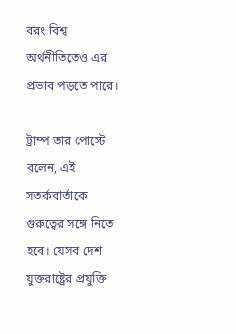বরং বিশ্ব অর্থনীতিতেও এর প্রভাব পড়তে পারে।

ট্রাম্প তার পোস্টে বলেন, এই সতর্কবার্তাকে গুরুত্বের সঙ্গে নিতে হবে। যেসব দেশ যুক্তরাষ্ট্রের প্রযুক্তি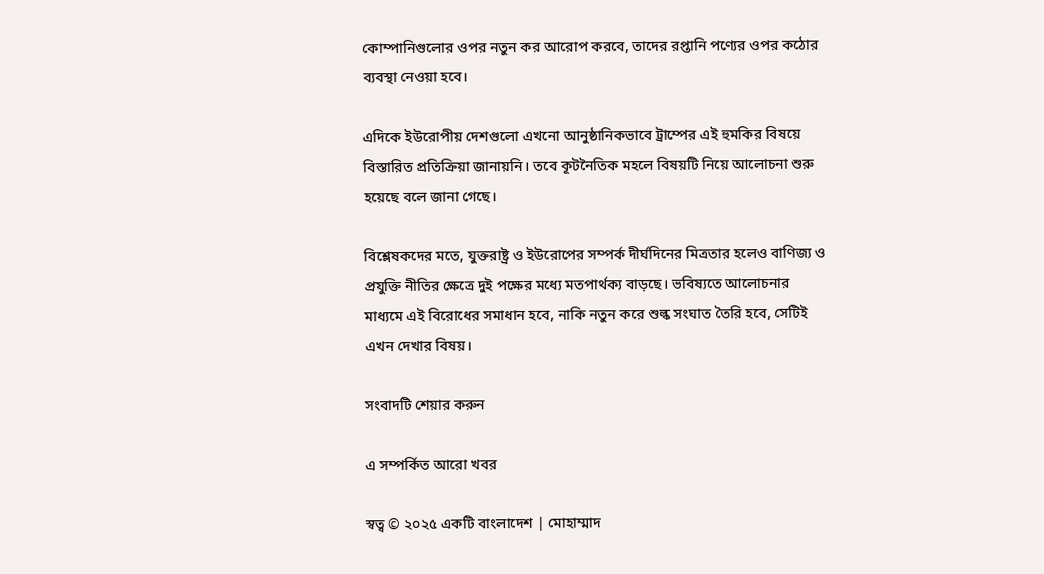কোম্পানিগুলোর ওপর নতুন কর আরোপ করবে, তাদের রপ্তানি পণ্যের ওপর কঠোর ব্যবস্থা নেওয়া হবে।

এদিকে ইউরোপীয় দেশগুলো এখনো আনুষ্ঠানিকভাবে ট্রাম্পের এই হুমকির বিষয়ে বিস্তারিত প্রতিক্রিয়া জানায়নি। তবে কূটনৈতিক মহলে বিষয়টি নিয়ে আলোচনা শুরু হয়েছে বলে জানা গেছে।

বিশ্লেষকদের মতে, যুক্তরাষ্ট্র ও ইউরোপের সম্পর্ক দীর্ঘদিনের মিত্রতার হলেও বাণিজ্য ও প্রযুক্তি নীতির ক্ষেত্রে দুই পক্ষের মধ্যে মতপার্থক্য বাড়ছে। ভবিষ্যতে আলোচনার মাধ্যমে এই বিরোধের সমাধান হবে, নাকি নতুন করে শুল্ক সংঘাত তৈরি হবে, সেটিই এখন দেখার বিষয়।

সংবাদটি শেয়ার করুন

এ সম্পর্কিত আরো খবর

স্বত্ব © ২০২৫ একটি বাংলাদেশ | মোহাম্মাদ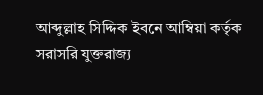আব্দুল্লাহ সিদ্দিক ইবনে আম্বিয়া কর্তৃক সরাসরি যুক্তরাজ্য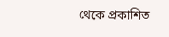থেকে প্রকাশিত